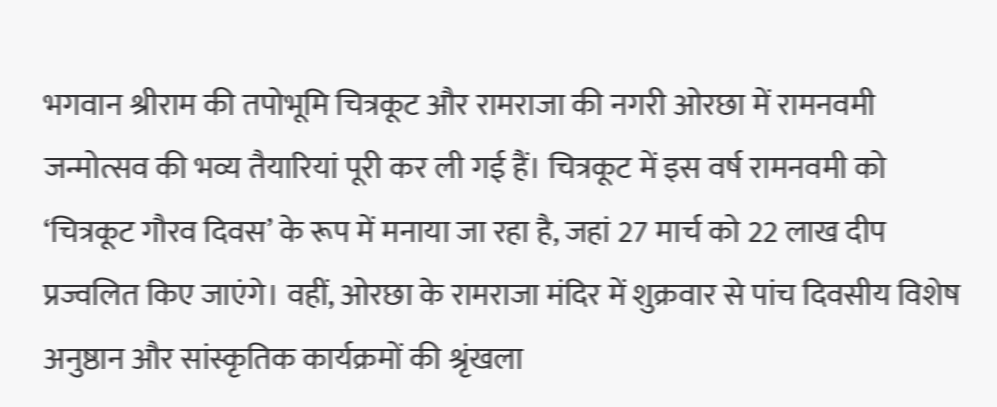भगवान श्रीराम की तपोभूमि चित्रकूट और रामराजा की नगरी ओरछा में रामनवमी जन्मोत्सव की भव्य तैयारियां पूरी कर ली गई हैं। चित्रकूट में इस वर्ष रामनवमी को ‘चित्रकूट गौरव दिवस’ के रूप में मनाया जा रहा है, जहां 27 मार्च को 22 लाख दीप प्रज्वलित किए जाएंगे। वहीं, ओरछा के रामराजा मंदिर में शुक्रवार से पांच दिवसीय विशेष अनुष्ठान और सांस्कृतिक कार्यक्रमों की श्रृंखला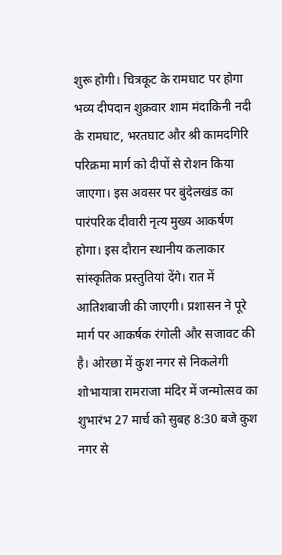शुरू होगी। चित्रकूट के रामघाट पर होगा भव्य दीपदान शुक्रवार शाम मंदाकिनी नदी के रामघाट, भरतघाट और श्री कामदगिरि परिक्रमा मार्ग को दीपों से रोशन किया जाएगा। इस अवसर पर बुंदेलखंड का पारंपरिक दीवारी नृत्य मुख्य आकर्षण होगा। इस दौरान स्थानीय कलाकार सांस्कृतिक प्रस्तुतियां देंगे। रात में आतिशबाजी की जाएगी। प्रशासन ने पूरे मार्ग पर आकर्षक रंगोली और सजावट की है। ओरछा में कुश नगर से निकलेगी शोभायात्रा रामराजा मंदिर में जन्मोत्सव का शुभारंभ 27 मार्च को सुबह 8:30 बजे कुश नगर से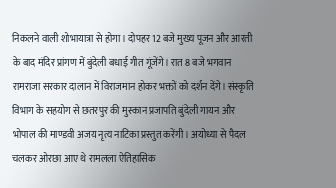निकलने वाली शोभायात्रा से होगा। दोपहर 12 बजे मुख्य पूजन और आरती के बाद मंदिर प्रांगण में बुंदेली बधाई गीत गूंजेंगे। रात 8 बजे भगवान रामराजा सरकार दालान में विराजमान होकर भक्तों को दर्शन देंगे। संस्कृति विभाग के सहयोग से छतरपुर की मुस्कान प्रजापति बुंदेली गायन और भोपाल की माण्डवी अजय नृत्य नाटिका प्रस्तुत करेंगी। अयोध्या से पैदल चलकर ओरछा आए थे रामलला ऐतिहासिक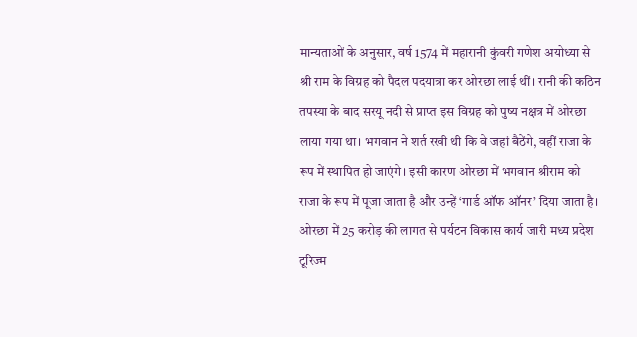मान्यताओं के अनुसार, वर्ष 1574 में महारानी कुंवरी गणेश अयोध्या से श्री राम के विग्रह को पैदल पदयात्रा कर ओरछा लाई थीं। रानी की कठिन तपस्या के बाद सरयू नदी से प्राप्त इस विग्रह को पुष्य नक्षत्र में ओरछा लाया गया था। भगवान ने शर्त रखी थी कि वे जहां बैठेंगे, वहीं राजा के रूप में स्थापित हो जाएंगे। इसी कारण ओरछा में भगवान श्रीराम को राजा के रूप में पूजा जाता है और उन्हें ‘गार्ड ऑफ ऑनर’ दिया जाता है। ओरछा में 25 करोड़ की लागत से पर्यटन विकास कार्य जारी मध्य प्रदेश टूरिज्म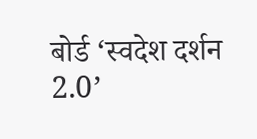बोर्ड ‘स्वदेश दर्शन 2.0’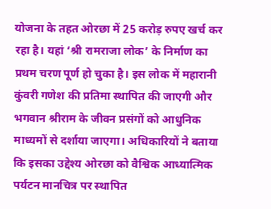योजना के तहत ओरछा में 25 करोड़ रुपए खर्च कर रहा है। यहां ‘श्री रामराजा लोक’ के निर्माण का प्रथम चरण पूर्ण हो चुका है। इस लोक में महारानी कुंवरी गणेश की प्रतिमा स्थापित की जाएगी और भगवान श्रीराम के जीवन प्रसंगों को आधुनिक माध्यमों से दर्शाया जाएगा। अधिकारियों ने बताया कि इसका उद्देश्य ओरछा को वैश्विक आध्यात्मिक पर्यटन मानचित्र पर स्थापित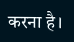करना है।